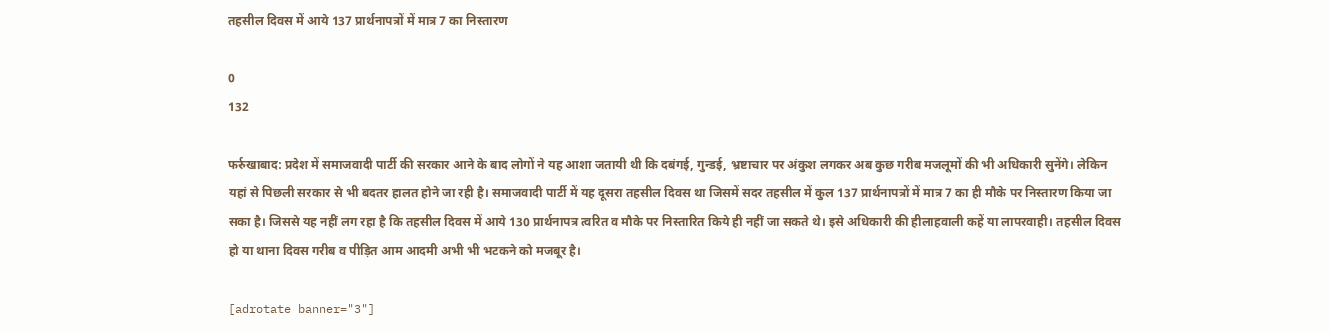तहसील दिवस में आये 137 प्रार्थनापत्रों में मात्र 7 का निस्तारण

0
132

फर्रुखाबाद: प्रदेश में समाजवादी पार्टी की सरकार आने के बाद लोगों ने यह आशा जतायी थी कि दबंगई, गुन्डई, भ्रष्टाचार पर अंकुश लगकर अब कुछ गरीब मजलूमों की भी अधिकारी सुनेंगे। लेकिन यहां से पिछली सरकार से भी बदतर हालत होने जा रही है। समाजवादी पार्टी में यह दूसरा तहसील दिवस था जिसमें सदर तहसील में कुल 137 प्रार्थनापत्रों में मात्र 7 का ही मौके पर निस्तारण किया जा सका है। जिससे यह नहीं लग रहा है कि तहसील दिवस में आये 130 प्रार्थनापत्र त्वरित व मौके पर निस्तारित किये ही नहीं जा सकते थे। इसे अधिकारी की हीलाहवाली कहें या लापरवाही। तहसील दिवस हो या थाना दिवस गरीब व पीड़ित आम आदमी अभी भी भटकने को मजबूर है।

[adrotate banner="3"]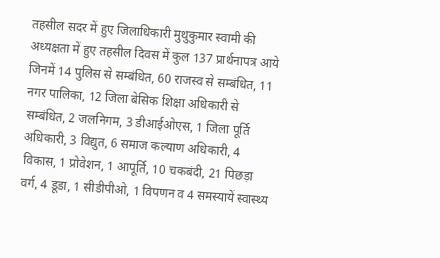तहसील सदर में हुए जिलाधिकारी मुथुकुमार स्वामी की अध्यक्षता में हुए तहसील दिवस में कुल 137 प्रार्थनापत्र आये जिनमें 14 पुलिस से सम्बंधित, 60 राजस्व से सम्बंधित, 11 नगर पालिका, 12 जिला बेसिक शिक्षा अधिकारी से सम्बंधित, 2 जलनिगम, 3 डीआईओएस, 1 जिला पूर्ति अधिकारी, 3 विद्युत, 6 समाज कल्याण अधिकारी, 4 विकास, 1 प्रोवेशन, 1 आपूर्ति, 10 चकबंदी, 21 पिछड़ा वर्ग, 4 डूडा, 1 सीडीपीओ, 1 विपणन व 4 समस्यायें स्वास्थ्य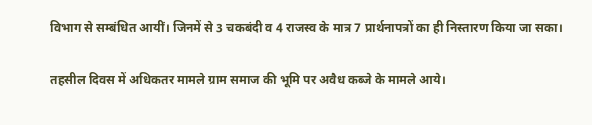विभाग से सम्बंधित आयीं। जिनमें से 3 चकबंदी व 4 राजस्व के मात्र 7 प्रार्थनापत्रों का ही निस्तारण किया जा सका।

तहसील दिवस में अधिकतर मामले ग्राम समाज की भूमि पर अवैध कब्जे के मामले आये।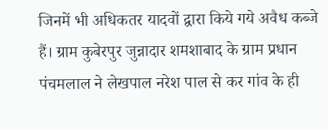जिनमें भी अधिकतर यादवों द्वारा किये गये अवैध कब्जे हैं। ग्राम कुबेरपुर जुन्नादार शमशाबाद के ग्राम प्रधान पंचमलाल ने लेखपाल नरेश पाल से कर गांव के ही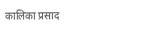कालिका प्रसाद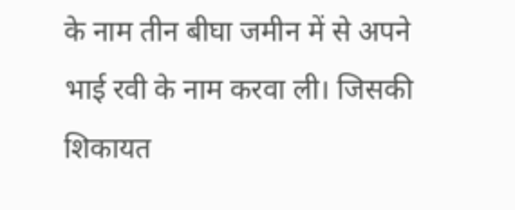के नाम तीन बीघा जमीन में से अपने भाई रवी के नाम करवा ली। जिसकी शिकायत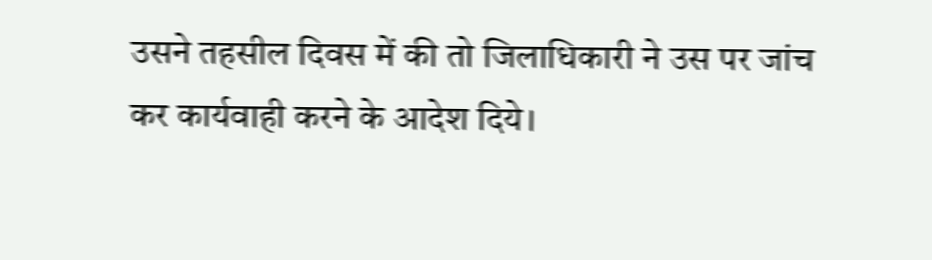उसने तहसील दिवस में की तो जिलाधिकारी ने उस पर जांच कर कार्यवाही करने के आदेश दिये।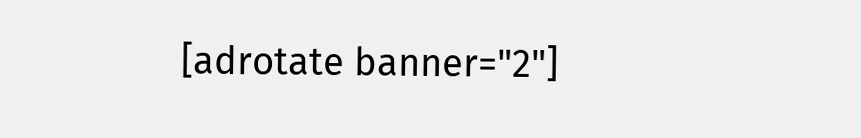[adrotate banner="2"]